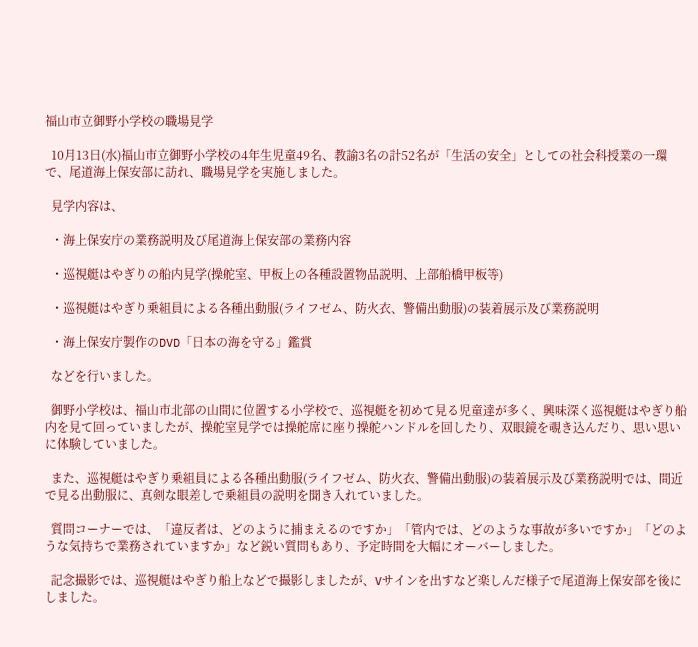福山市立御野小学校の職場見学

  10月13日(水)福山市立御野小学校の4年生児童49名、教諭3名の計52名が「生活の安全」としての社会科授業の一環で、尾道海上保安部に訪れ、職場見学を実施しました。

  見学内容は、

  ・海上保安庁の業務説明及び尾道海上保安部の業務内容

  ・巡視艇はやぎりの船内見学(操舵室、甲板上の各種設置物品説明、上部船橋甲板等)

  ・巡視艇はやぎり乗組員による各種出動服(ライフゼム、防火衣、警備出動服)の装着展示及び業務説明

  ・海上保安庁製作のDVD「日本の海を守る」鑑賞

  などを行いました。

  御野小学校は、福山市北部の山間に位置する小学校で、巡視艇を初めて見る児童達が多く、興味深く巡視艇はやぎり船内を見て回っていましたが、操舵室見学では操舵席に座り操舵ハンドルを回したり、双眼鏡を覗き込んだり、思い思いに体験していました。

  また、巡視艇はやぎり乗組員による各種出動服(ライフゼム、防火衣、警備出動服)の装着展示及び業務説明では、間近で見る出動服に、真剣な眼差しで乗組員の説明を聞き入れていました。

  質問コーナーでは、「違反者は、どのように捕まえるのですか」「管内では、どのような事故が多いですか」「どのような気持ちで業務されていますか」など鋭い質問もあり、予定時間を大幅にオーバーしました。

  記念撮影では、巡視艇はやぎり船上などで撮影しましたが、Vサインを出すなど楽しんだ様子で尾道海上保安部を後にしました。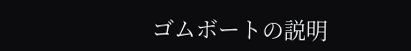ゴムボートの説明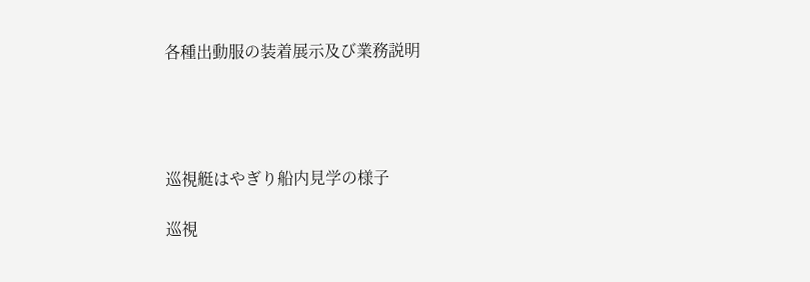各種出動服の装着展示及び業務説明




巡視艇はやぎり船内見学の様子

巡視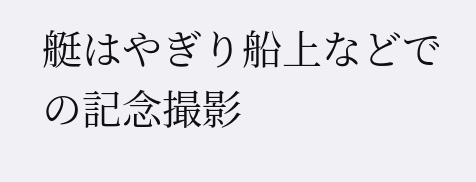艇はやぎり船上などでの記念撮影